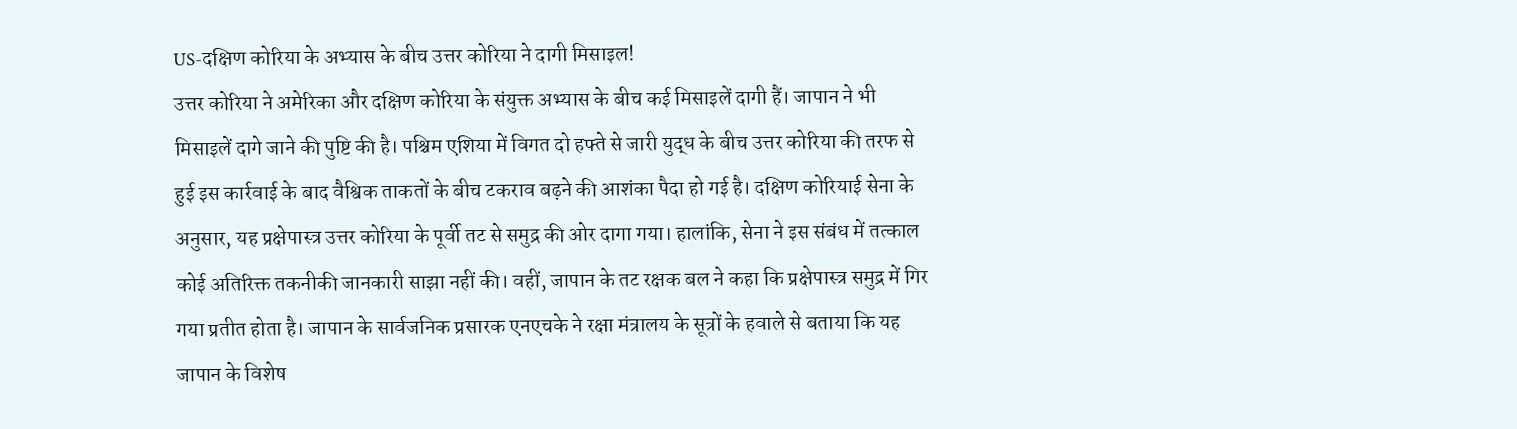US-दक्षिण कोरिया के अभ्यास के बीच उत्तर कोरिया ने दागी मिसाइल!
उत्तर कोरिया ने अमेरिका और दक्षिण कोरिया के संयुक्त अभ्यास के बीच कई मिसाइलें दागी हैं। जापान ने भी मिसाइलें दागे जाने की पुष्टि की है। पश्चिम एशिया में विगत दो हफ्ते से जारी युद्ध के बीच उत्तर कोरिया की तरफ से हुई इस कार्रवाई के बाद वैश्विक ताकतों के बीच टकराव बढ़ने की आशंका पैदा हो गई है। दक्षिण कोरियाई सेना के अनुसार, यह प्रक्षेपास्त्र उत्तर कोरिया के पूर्वी तट से समुद्र की ओर दागा गया। हालांकि, सेना ने इस संबंध में तत्काल कोई अतिरिक्त तकनीकी जानकारी साझा नहीं की। वहीं, जापान के तट रक्षक बल ने कहा कि प्रक्षेपास्त्र समुद्र में गिर गया प्रतीत होता है। जापान के सार्वजनिक प्रसारक एनएचके ने रक्षा मंत्रालय के सूत्रों के हवाले से बताया कि यह जापान के विशेष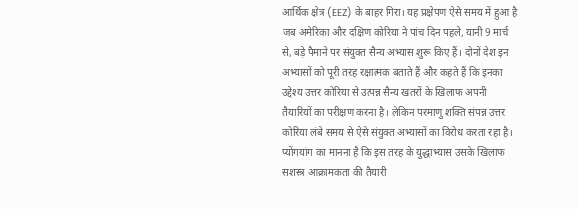आर्थिक क्षेत्र (EEZ) के बाहर गिरा। यह प्रक्षेपण ऐसे समय में हुआ है जब अमेरिका और दक्षिण कोरिया ने पांच दिन पहले, यानी 9 मार्च से, बड़े पैमाने पर संयुक्त सैन्य अभ्यास शुरू किए हैं। दोनों देश इन अभ्यासों को पूरी तरह रक्षात्मक बताते हैं और कहते हैं कि इनका उद्देश्य उत्तर कोरिया से उत्पन्न सैन्य खतरों के खिलाफ अपनी तैयारियों का परीक्षण करना है। लेकिन परमाणु शक्ति संपन्न उत्तर कोरिया लंबे समय से ऐसे संयुक्त अभ्यासों का विरोध करता रहा है। प्योंगयांग का मानना है कि इस तरह के युद्धाभ्यास उसके खिलाफ सशस्त्र आक्रामकता की तैयारी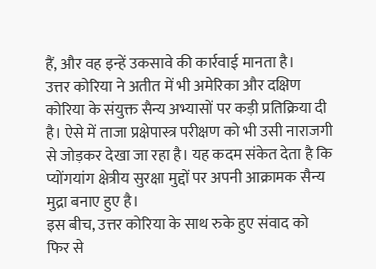हैं, और वह इन्हें उकसावे की कार्रवाई मानता है।
उत्तर कोरिया ने अतीत में भी अमेरिका और दक्षिण कोरिया के संयुक्त सैन्य अभ्यासों पर कड़ी प्रतिक्रिया दी है। ऐसे में ताजा प्रक्षेपास्त्र परीक्षण को भी उसी नाराजगी से जोड़कर देखा जा रहा है। यह कदम संकेत देता है कि प्योंगयांग क्षेत्रीय सुरक्षा मुद्दों पर अपनी आक्रामक सैन्य मुद्रा बनाए हुए है।
इस बीच, उत्तर कोरिया के साथ रुके हुए संवाद को फिर से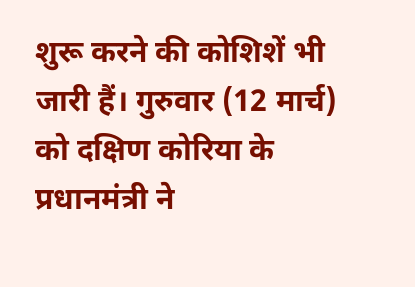शुरू करने की कोशिशें भी जारी हैं। गुरुवार (12 मार्च) को दक्षिण कोरिया के प्रधानमंत्री ने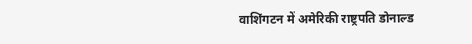वाशिंगटन में अमेरिकी राष्ट्रपति डोनाल्ड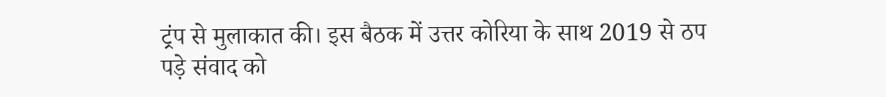ट्रंप से मुलाकात की। इस बैठक में उत्तर कोरिया के साथ 2019 से ठप पड़े संवाद को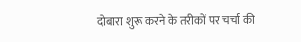दोबारा शुरू करने के तरीकों पर चर्चा की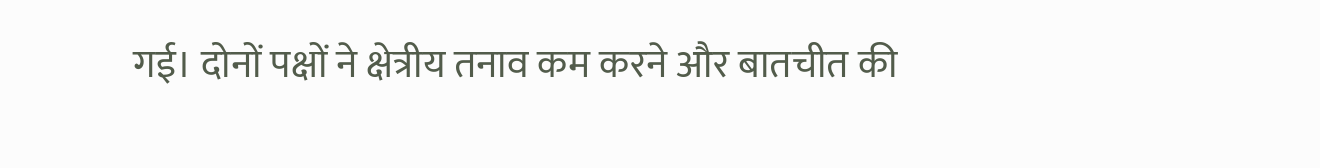गई। दोनों पक्षों ने क्षेत्रीय तनाव कम करने और बातचीत की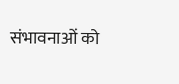संभावनाओं को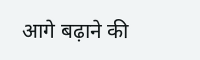आगे बढ़ाने की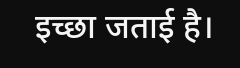इच्छा जताई है।